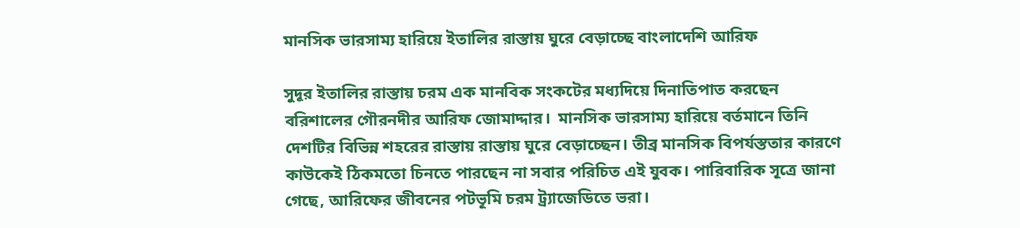মানসিক ভারসাম্য হারিয়ে ইতালির রাস্তায় ঘুরে বেড়াচ্ছে বাংলাদেশি আরিফ

সুদূর ইতালির রাস্তায় চরম এক মানবিক সংকটের মধ্যদিয়ে দিনাতিপাত করছেন বরিশালের গৌরনদীর আরিফ জোমাদ্দার।  মানসিক ভারসাম্য হারিয়ে বর্তমানে তিনি দেশটির বিভিন্ন শহরের রাস্তায় রাস্তায় ঘুরে বেড়াচ্ছেন। তীব্র মানসিক বিপর্যস্ততার কারণে কাউকেই ঠিকমতো চিনতে পারছেন না সবার পরিচিত এই যুবক। পারিবারিক সূত্রে জানা গেছে, আরিফের জীবনের পটভূমি চরম ট্র্যাজেডিতে ভরা।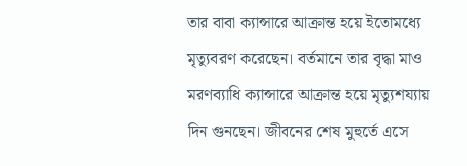তার বাবা ক্যান্সারে আক্রান্ত হয়ে ইতোমধ্যে মৃত্যুবরণ করেছেন। বর্তমানে তার বৃদ্ধা মাও মরণব্যাধি ক্যান্সারে আক্রান্ত হয়ে মৃত্যুশয্যায় দিন গুনছেন। জীবনের শেষ মুহুর্তে এসে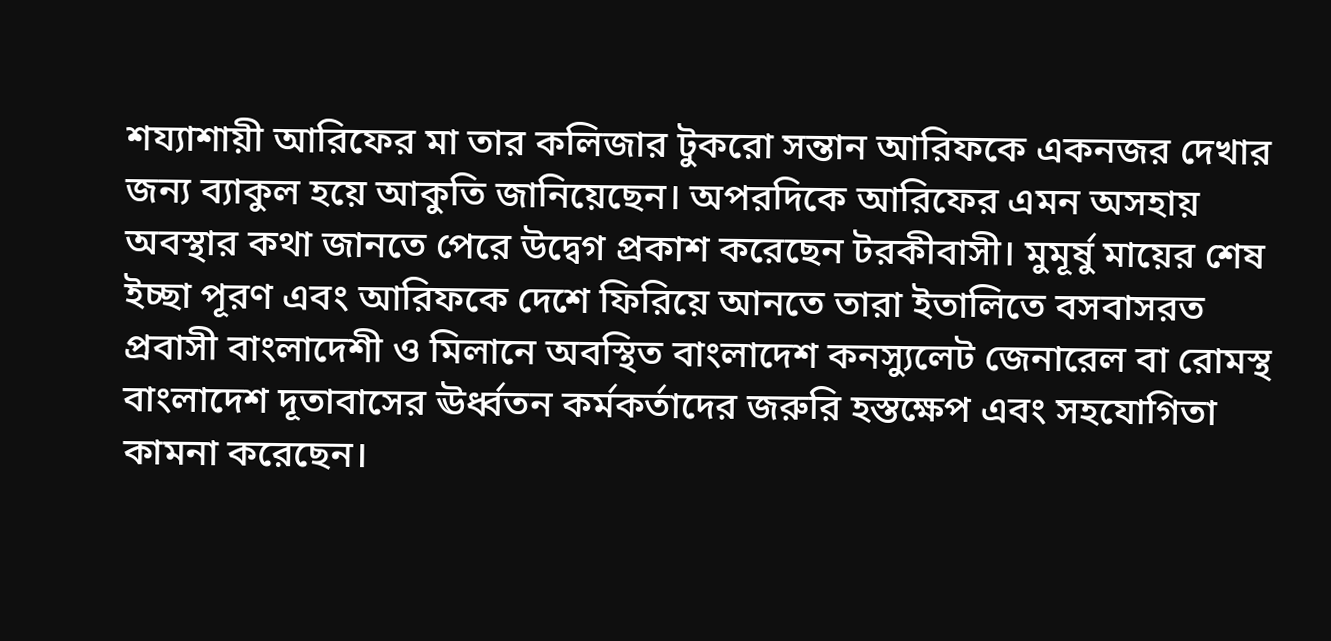শয্যাশায়ী আরিফের মা তার কলিজার টুকরো সন্তান আরিফকে একনজর দেখার জন্য ব্যাকুল হয়ে আকুতি জানিয়েছেন। অপরদিকে আরিফের এমন অসহায় অবস্থার কথা জানতে পেরে উদ্বেগ প্রকাশ করেছেন টরকীবাসী। মুমূর্ষু মায়ের শেষ ইচ্ছা পূরণ এবং আরিফকে দেশে ফিরিয়ে আনতে তারা ইতালিতে বসবাসরত প্রবাসী বাংলাদেশী ও মিলানে অবস্থিত বাংলাদেশ কনস্যুলেট জেনারেল বা রোমস্থ বাংলাদেশ দূতাবাসের ঊর্ধ্বতন কর্মকর্তাদের জরুরি হস্তক্ষেপ এবং সহযোগিতা কামনা করেছেন।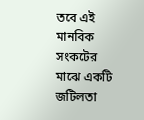তবে এই মানবিক সংকটের মাঝে একটি জটিলতা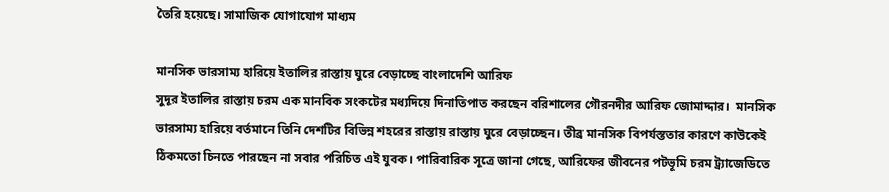তৈরি হয়েছে। সামাজিক যোগাযোগ মাধ্যম

মানসিক ভারসাম্য হারিয়ে ইতালির রাস্তায় ঘুরে বেড়াচ্ছে বাংলাদেশি আরিফ
সুদূর ইতালির রাস্তায় চরম এক মানবিক সংকটের মধ্যদিয়ে দিনাতিপাত করছেন বরিশালের গৌরনদীর আরিফ জোমাদ্দার।  মানসিক ভারসাম্য হারিয়ে বর্তমানে তিনি দেশটির বিভিন্ন শহরের রাস্তায় রাস্তায় ঘুরে বেড়াচ্ছেন। তীব্র মানসিক বিপর্যস্ততার কারণে কাউকেই ঠিকমতো চিনতে পারছেন না সবার পরিচিত এই যুবক। পারিবারিক সূত্রে জানা গেছে, আরিফের জীবনের পটভূমি চরম ট্র্যাজেডিতে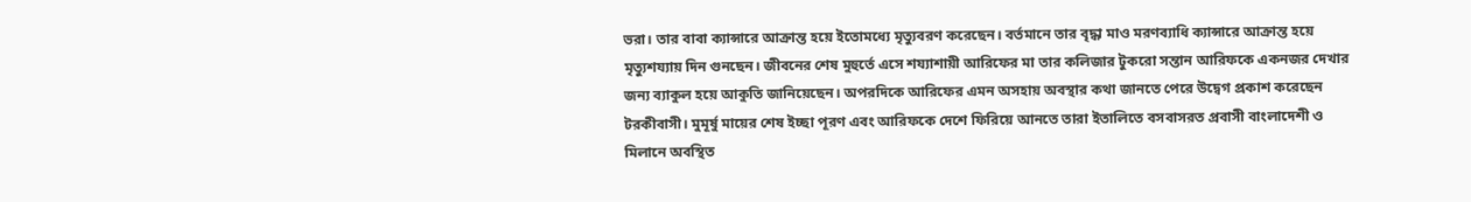ভরা। তার বাবা ক্যান্সারে আক্রান্ত হয়ে ইতোমধ্যে মৃত্যুবরণ করেছেন। বর্তমানে তার বৃদ্ধা মাও মরণব্যাধি ক্যান্সারে আক্রান্ত হয়ে মৃত্যুশয্যায় দিন গুনছেন। জীবনের শেষ মুহুর্তে এসে শয্যাশায়ী আরিফের মা তার কলিজার টুকরো সন্তান আরিফকে একনজর দেখার জন্য ব্যাকুল হয়ে আকুতি জানিয়েছেন। অপরদিকে আরিফের এমন অসহায় অবস্থার কথা জানতে পেরে উদ্বেগ প্রকাশ করেছেন টরকীবাসী। মুমূর্ষু মায়ের শেষ ইচ্ছা পূরণ এবং আরিফকে দেশে ফিরিয়ে আনতে তারা ইতালিতে বসবাসরত প্রবাসী বাংলাদেশী ও মিলানে অবস্থিত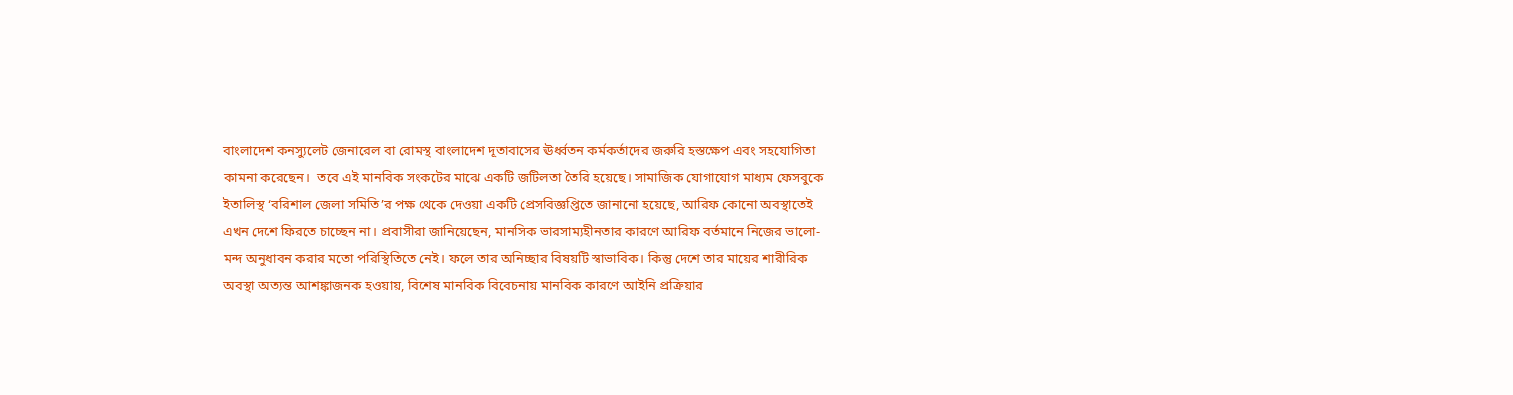বাংলাদেশ কনস্যুলেট জেনারেল বা রোমস্থ বাংলাদেশ দূতাবাসের ঊর্ধ্বতন কর্মকর্তাদের জরুরি হস্তক্ষেপ এবং সহযোগিতা কামনা করেছেন।  তবে এই মানবিক সংকটের মাঝে একটি জটিলতা তৈরি হয়েছে। সামাজিক যোগাযোগ মাধ্যম ফেসবুকে ইতালিস্থ ‘বরিশাল জেলা সমিতি’র পক্ষ থেকে দেওয়া একটি প্রেসবিজ্ঞপ্তিতে জানানো হয়েছে, আরিফ কোনো অবস্থাতেই এখন দেশে ফিরতে চাচ্ছেন না। প্রবাসীরা জানিয়েছেন, মানসিক ভারসাম্যহীনতার কারণে আরিফ বর্তমানে নিজের ভালো-মন্দ অনুধাবন করার মতো পরিস্থিতিতে নেই। ফলে তার অনিচ্ছার বিষয়টি স্বাভাবিক। কিন্তু দেশে তার মায়ের শারীরিক অবস্থা অত্যন্ত আশঙ্কাজনক হওয়ায়, বিশেষ মানবিক বিবেচনায় মানবিক কারণে আইনি প্রক্রিয়ার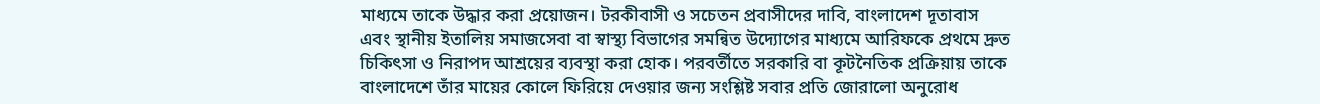মাধ্যমে তাকে উদ্ধার করা প্রয়োজন। টরকীবাসী ও সচেতন প্রবাসীদের দাবি, বাংলাদেশ দূতাবাস এবং স্থানীয় ইতালিয় সমাজসেবা বা স্বাস্থ্য বিভাগের সমন্বিত উদ্যোগের মাধ্যমে আরিফকে প্রথমে দ্রুত চিকিৎসা ও নিরাপদ আশ্রয়ের ব্যবস্থা করা হোক। পরবর্তীতে সরকারি বা কূটনৈতিক প্রক্রিয়ায় তাকে বাংলাদেশে তাঁর মায়ের কোলে ফিরিয়ে দেওয়ার জন্য সংশ্লিষ্ট সবার প্রতি জোরালো অনুরোধ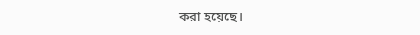করা হয়েছে।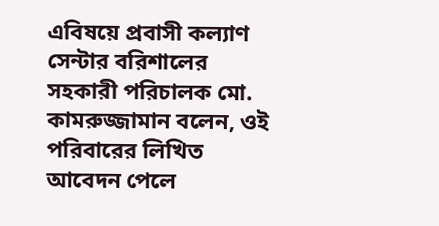এবিষয়ে প্রবাসী কল্যাণ সেন্টার বরিশালের সহকারী পরিচালক মো. কামরুজ্জামান বলেন, ওই পরিবারের লিখিত আবেদন পেলে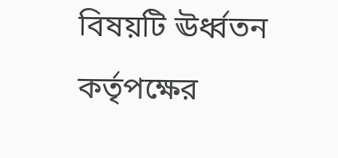বিষয়টি ঊর্ধ্বতন কর্তৃপক্ষের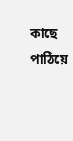কাছে পাঠিয়ে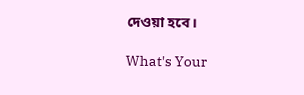দেওয়া হবে।

What's Your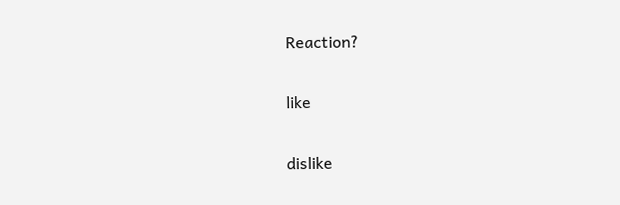Reaction?

like

dislike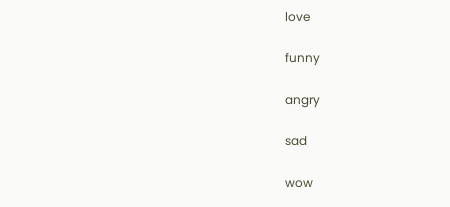love

funny

angry

sad

wow